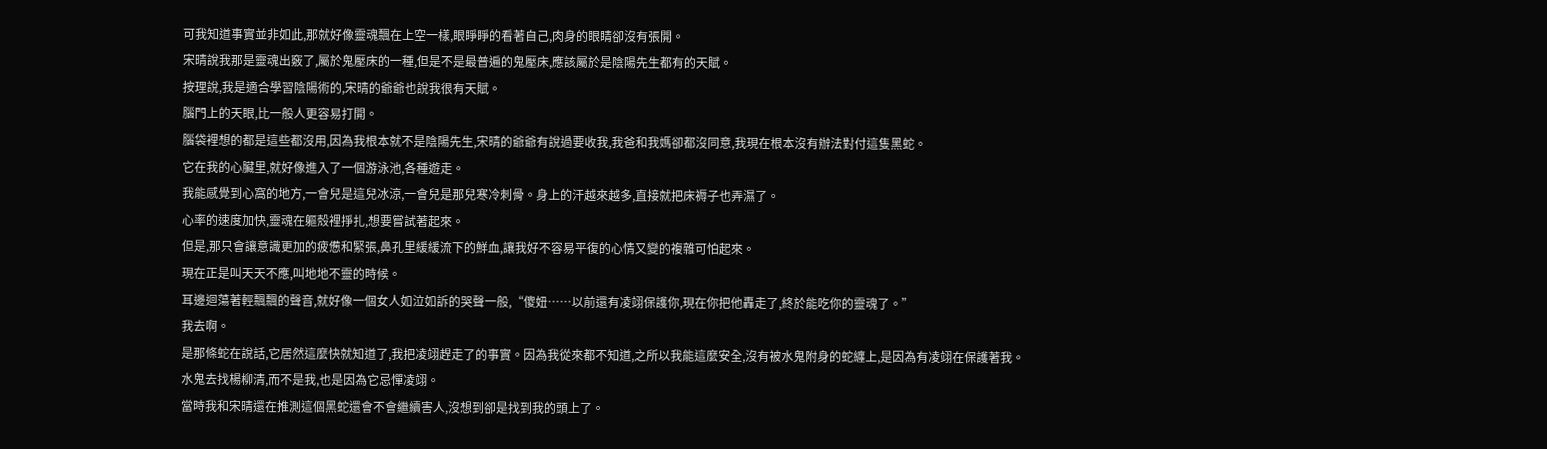可我知道事實並非如此,那就好像靈魂飄在上空一樣,眼睜睜的看著自己,肉身的眼睛卻沒有張開。
宋晴說我那是靈魂出竅了,屬於鬼壓床的一種,但是不是最普遍的鬼壓床,應該屬於是陰陽先生都有的天賦。
按理說,我是適合學習陰陽術的,宋晴的爺爺也說我很有天賦。
腦門上的天眼,比一般人更容易打開。
腦袋裡想的都是這些都沒用,因為我根本就不是陰陽先生,宋晴的爺爺有說過要收我,我爸和我媽卻都沒同意,我現在根本沒有辦法對付這隻黑蛇。
它在我的心臟里,就好像進入了一個游泳池,各種遊走。
我能感覺到心窩的地方,一會兒是這兒冰涼,一會兒是那兒寒冷刺骨。身上的汗越來越多,直接就把床褥子也弄濕了。
心率的速度加快,靈魂在軀殼裡掙扎,想要嘗試著起來。
但是,那只會讓意識更加的疲憊和緊張,鼻孔里緩緩流下的鮮血,讓我好不容易平復的心情又變的複雜可怕起來。
現在正是叫天天不應,叫地地不靈的時候。
耳邊迴蕩著輕飄飄的聲音,就好像一個女人如泣如訴的哭聲一般,“傻妞……以前還有凌翊保護你,現在你把他轟走了,終於能吃你的靈魂了。”
我去啊。
是那條蛇在說話,它居然這麼快就知道了,我把凌翊趕走了的事實。因為我從來都不知道,之所以我能這麼安全,沒有被水鬼附身的蛇纏上,是因為有凌翊在保護著我。
水鬼去找楊柳清,而不是我,也是因為它忌憚凌翊。
當時我和宋晴還在推測這個黑蛇還會不會繼續害人,沒想到卻是找到我的頭上了。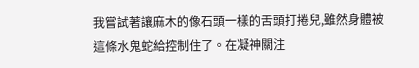我嘗試著讓麻木的像石頭一樣的舌頭打捲兒,雖然身體被這條水鬼蛇給控制住了。在凝神關注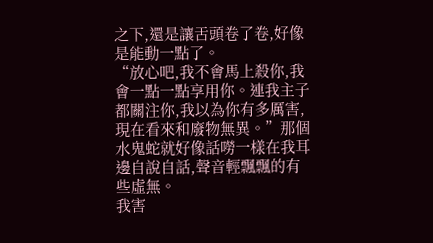之下,還是讓舌頭卷了卷,好像是能動一點了。
“放心吧,我不會馬上殺你,我會一點一點享用你。連我主子都關注你,我以為你有多厲害,現在看來和廢物無異。”那個水鬼蛇就好像話嘮一樣在我耳邊自說自話,聲音輕飄飄的有些虛無。
我害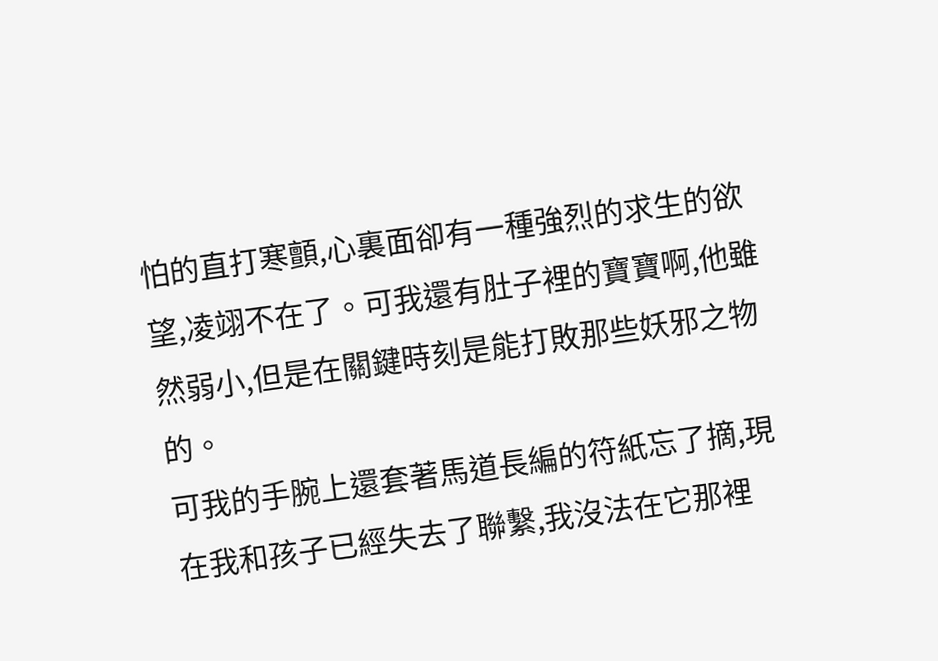怕的直打寒顫,心裏面卻有一種強烈的求生的欲望,凌翊不在了。可我還有肚子裡的寶寶啊,他雖然弱小,但是在關鍵時刻是能打敗那些妖邪之物的。
可我的手腕上還套著馬道長編的符紙忘了摘,現在我和孩子已經失去了聯繫,我沒法在它那裡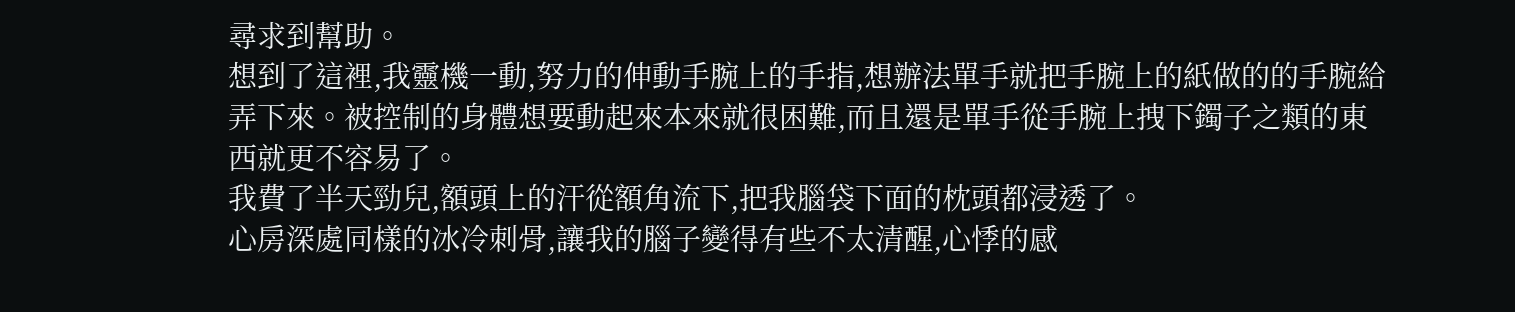尋求到幫助。
想到了這裡,我靈機一動,努力的伸動手腕上的手指,想辦法單手就把手腕上的紙做的的手腕給弄下來。被控制的身體想要動起來本來就很困難,而且還是單手從手腕上拽下鐲子之類的東西就更不容易了。
我費了半天勁兒,額頭上的汗從額角流下,把我腦袋下面的枕頭都浸透了。
心房深處同樣的冰冷刺骨,讓我的腦子變得有些不太清醒,心悸的感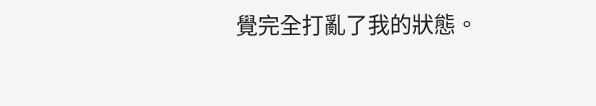覺完全打亂了我的狀態。